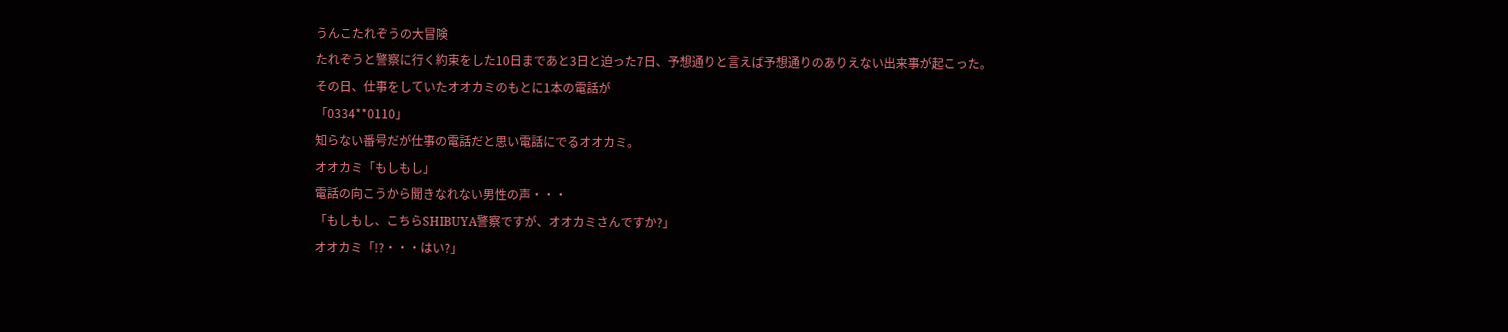うんこたれぞうの大冒険
たれぞうと警察に行く約束をした10日まであと3日と迫った7日、予想通りと言えば予想通りのありえない出来事が起こった。
その日、仕事をしていたオオカミのもとに1本の電話が
「0334**0110」
知らない番号だが仕事の電話だと思い電話にでるオオカミ。
オオカミ「もしもし」
電話の向こうから聞きなれない男性の声・・・
「もしもし、こちらSHIBUYA警察ですが、オオカミさんですか?」
オオカミ「!?・・・はい?」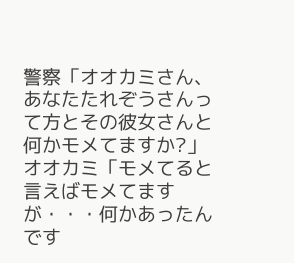警察「オオカミさん、あなたたれぞうさんって方とその彼女さんと何かモメてますか?」
オオカミ「モメてると言えばモメてますが・・・何かあったんです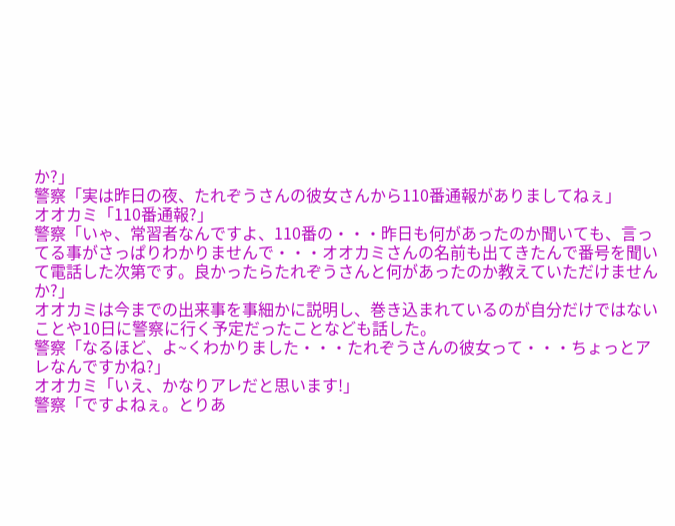か?」
警察「実は昨日の夜、たれぞうさんの彼女さんから110番通報がありましてねぇ」
オオカミ「110番通報?」
警察「いゃ、常習者なんですよ、110番の・・・昨日も何があったのか聞いても、言ってる事がさっぱりわかりませんで・・・オオカミさんの名前も出てきたんで番号を聞いて電話した次第です。良かったらたれぞうさんと何があったのか教えていただけませんか?」
オオカミは今までの出来事を事細かに説明し、巻き込まれているのが自分だけではないことや10日に警察に行く予定だったことなども話した。
警察「なるほど、よ~くわかりました・・・たれぞうさんの彼女って・・・ちょっとアレなんですかね?」
オオカミ「いえ、かなりアレだと思います!」
警察「ですよねぇ。とりあ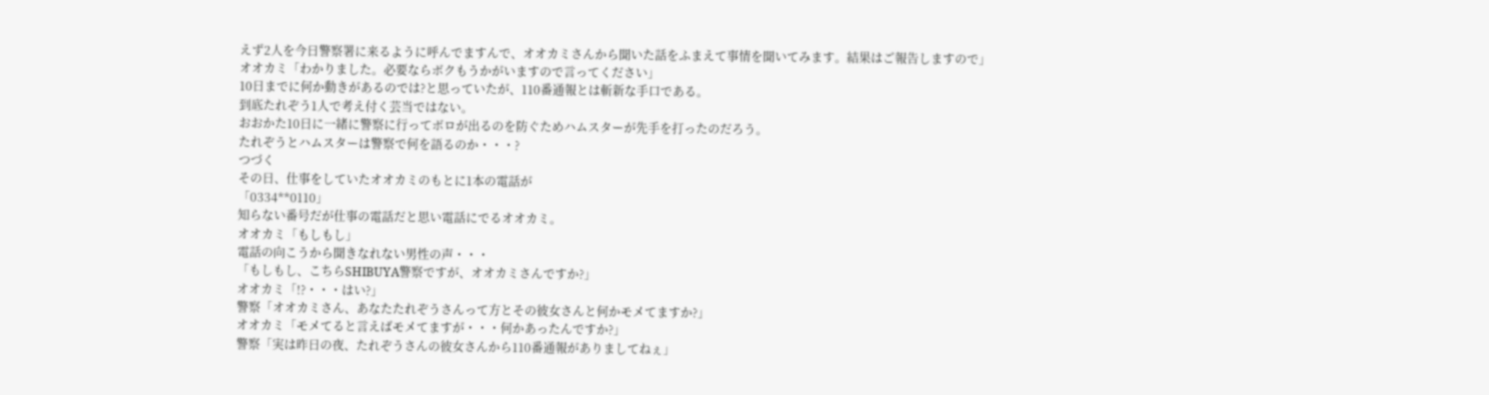えず2人を今日警察署に来るように呼んでますんで、オオカミさんから聞いた話をふまえて事情を聞いてみます。結果はご報告しますので」
オオカミ「わかりました。必要ならボクもうかがいますので言ってください」
10日までに何か動きがあるのでは?と思っていたが、110番通報とは斬新な手口である。
到底たれぞう1人で考え付く芸当ではない。
おおかた10日に一緒に警察に行ってボロが出るのを防ぐためハムスターが先手を打ったのだろう。
たれぞうとハムスターは警察で何を語るのか・・・?
つづく
その日、仕事をしていたオオカミのもとに1本の電話が
「0334**0110」
知らない番号だが仕事の電話だと思い電話にでるオオカミ。
オオカミ「もしもし」
電話の向こうから聞きなれない男性の声・・・
「もしもし、こちらSHIBUYA警察ですが、オオカミさんですか?」
オオカミ「!?・・・はい?」
警察「オオカミさん、あなたたれぞうさんって方とその彼女さんと何かモメてますか?」
オオカミ「モメてると言えばモメてますが・・・何かあったんですか?」
警察「実は昨日の夜、たれぞうさんの彼女さんから110番通報がありましてねぇ」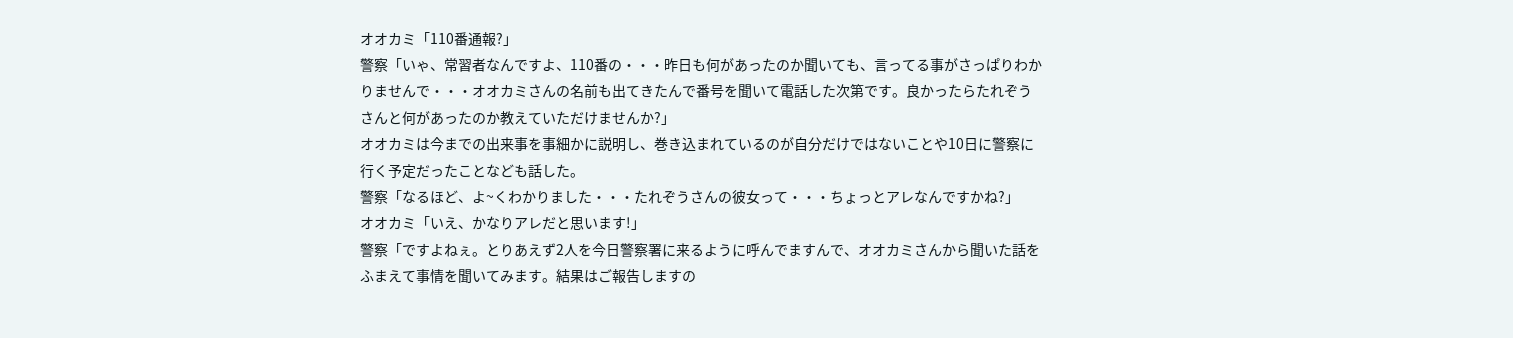オオカミ「110番通報?」
警察「いゃ、常習者なんですよ、110番の・・・昨日も何があったのか聞いても、言ってる事がさっぱりわかりませんで・・・オオカミさんの名前も出てきたんで番号を聞いて電話した次第です。良かったらたれぞうさんと何があったのか教えていただけませんか?」
オオカミは今までの出来事を事細かに説明し、巻き込まれているのが自分だけではないことや10日に警察に行く予定だったことなども話した。
警察「なるほど、よ~くわかりました・・・たれぞうさんの彼女って・・・ちょっとアレなんですかね?」
オオカミ「いえ、かなりアレだと思います!」
警察「ですよねぇ。とりあえず2人を今日警察署に来るように呼んでますんで、オオカミさんから聞いた話をふまえて事情を聞いてみます。結果はご報告しますの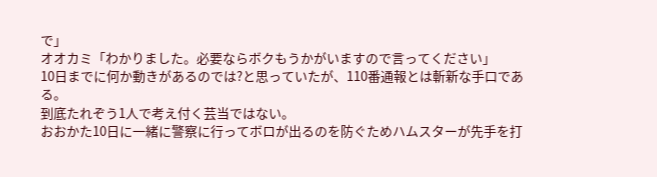で」
オオカミ「わかりました。必要ならボクもうかがいますので言ってください」
10日までに何か動きがあるのでは?と思っていたが、110番通報とは斬新な手口である。
到底たれぞう1人で考え付く芸当ではない。
おおかた10日に一緒に警察に行ってボロが出るのを防ぐためハムスターが先手を打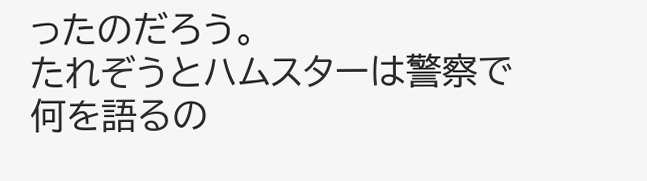ったのだろう。
たれぞうとハムスターは警察で何を語るの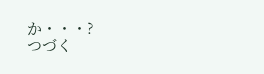か・・・?
つづく